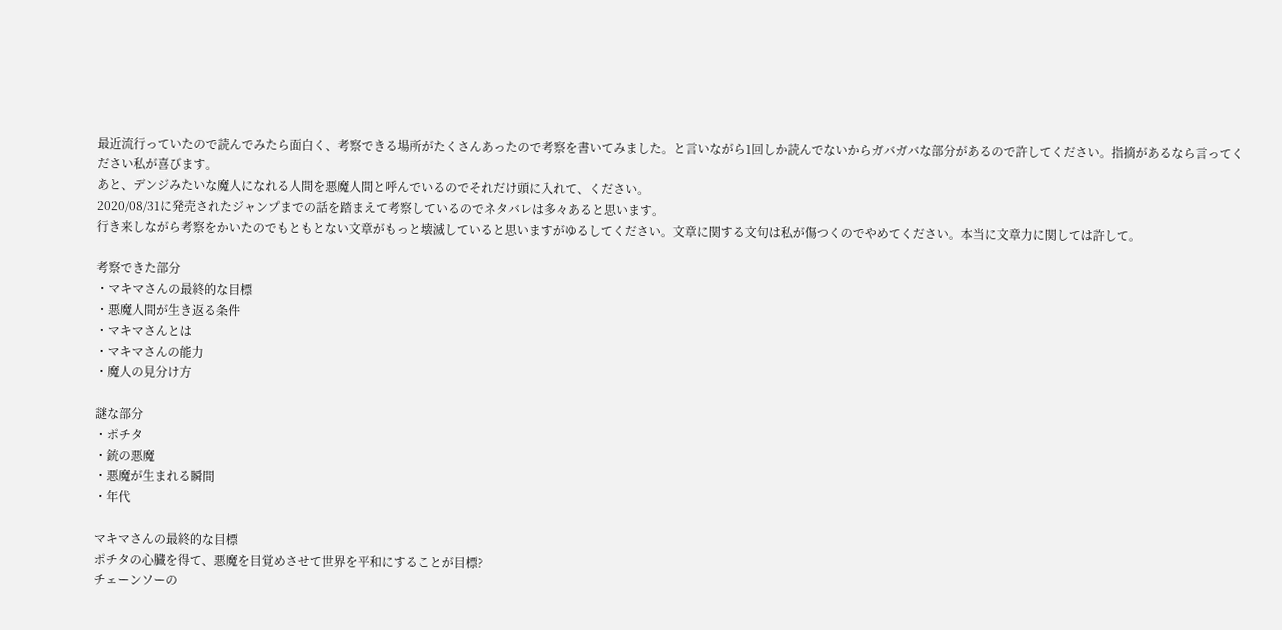最近流行っていたので読んでみたら面白く、考察できる場所がたくさんあったので考察を書いてみました。と言いながら1回しか読んでないからガバガバな部分があるので許してください。指摘があるなら言ってください私が喜びます。
あと、デンジみたいな魔人になれる人間を悪魔人間と呼んでいるのでそれだけ頭に入れて、ください。
2020/08/31に発売されたジャンプまでの話を踏まえて考察しているのでネタバレは多々あると思います。
行き来しながら考察をかいたのでもともとない文章がもっと壊滅していると思いますがゆるしてください。文章に関する文句は私が傷つくのでやめてください。本当に文章力に関しては許して。

考察できた部分
・マキマさんの最終的な目標
・悪魔人間が生き返る条件
・マキマさんとは
・マキマさんの能力
・魔人の見分け方

謎な部分
・ポチタ
・銃の悪魔
・悪魔が生まれる瞬間
・年代

マキマさんの最終的な目標
ポチタの心臓を得て、悪魔を目覚めさせて世界を平和にすることが目標?
チェーンソーの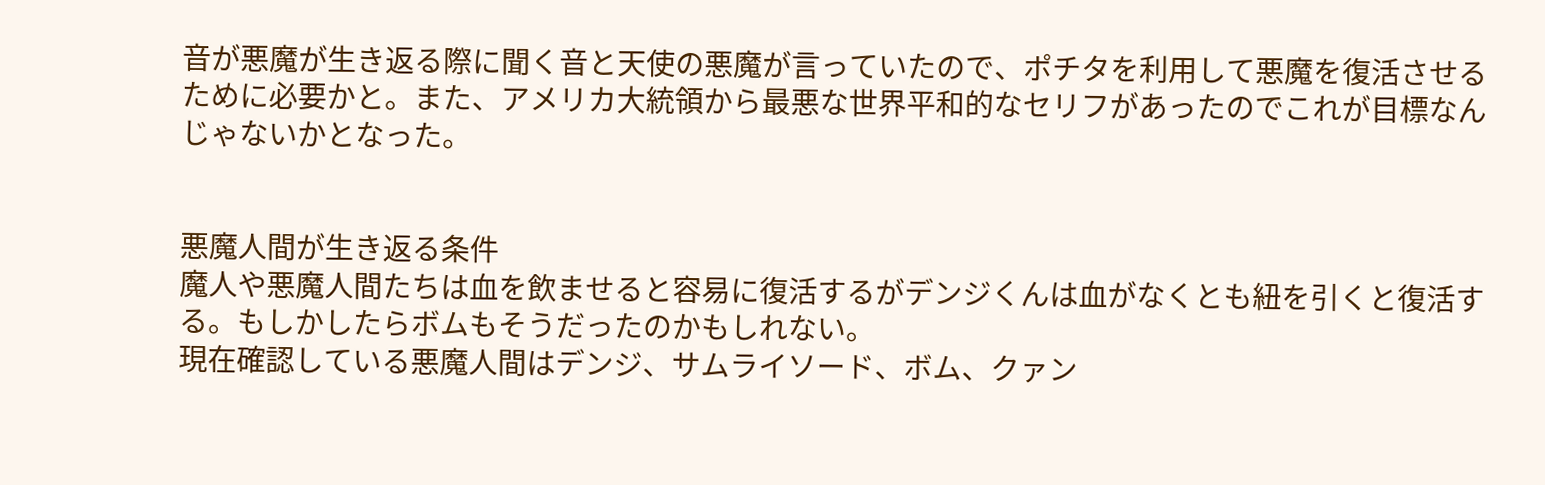音が悪魔が生き返る際に聞く音と天使の悪魔が言っていたので、ポチタを利用して悪魔を復活させるために必要かと。また、アメリカ大統領から最悪な世界平和的なセリフがあったのでこれが目標なんじゃないかとなった。


悪魔人間が生き返る条件
魔人や悪魔人間たちは血を飲ませると容易に復活するがデンジくんは血がなくとも紐を引くと復活する。もしかしたらボムもそうだったのかもしれない。
現在確認している悪魔人間はデンジ、サムライソード、ボム、クァン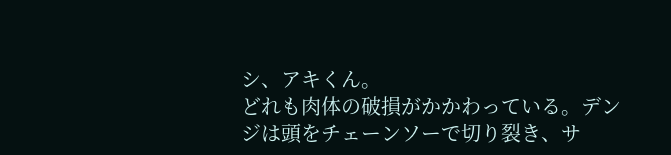シ、アキくん。
どれも肉体の破損がかかわっている。デンジは頭をチェーンソーで切り裂き、サ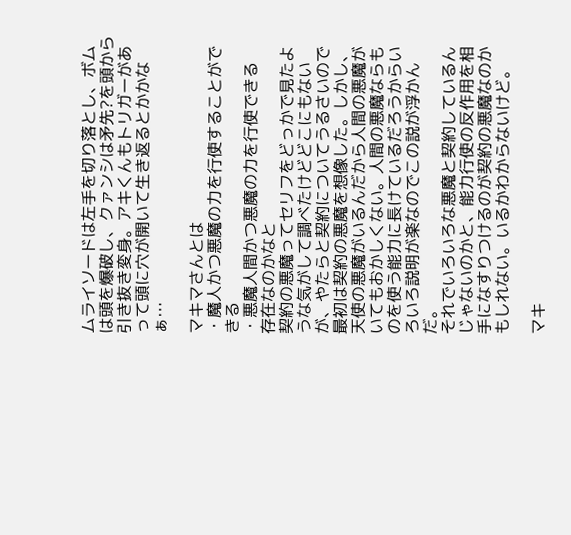ムライソードは左手を切り落とし、ボムは頭を爆破し、クァンシは矛先?を頭から引き抜き変身。アキくんもトリガーがあって頭に穴が開いて生き返るとかかなぁ…

マキマさんとは
・魔人かつ悪魔の力を行使することができる
・悪魔人間かつ悪魔の力を行使できる
存在なのかなと
契約の悪魔ってセリフをどっかで見たような気がして調べたけどどこにもないが、やたらと契約についてうるさいので最初は契約の悪魔を想像した。しかし、天使の悪魔がいるんだから人間の悪魔がいてもおかしくない。人間の悪魔ならものを使う能力に長けているだろうからいろいろ説明が楽なのでこの説が浮かんだ。
それでいろいろな悪魔と契約しているんじゃないのかと、能力行使の反作用を相手になすりつけるのが契約の悪魔なのかもしれない。いるかわからないけど。

マキ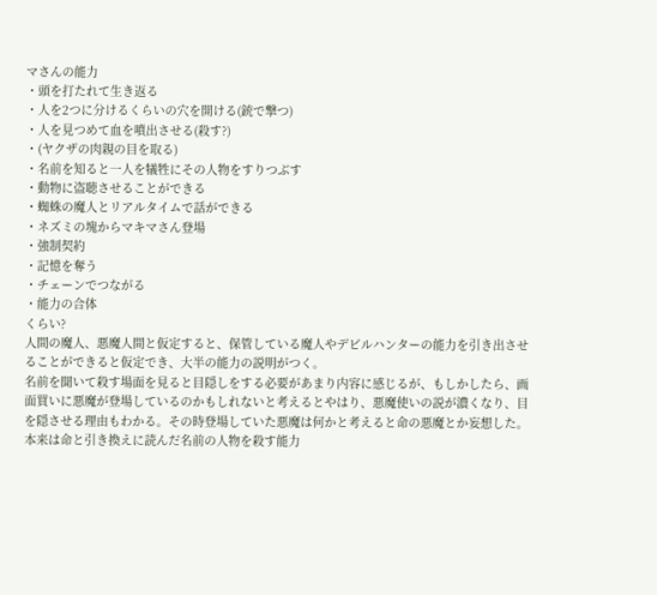マさんの能力
・頭を打たれて生き返る
・人を2つに分けるくらいの穴を開ける(銃で撃つ)
・人を見つめて血を噴出させる(殺す?)
・(ヤクザの肉親の目を取る)
・名前を知ると一人を犠牲にその人物をすりつぶす
・動物に盗聴させることができる
・蜘蛛の魔人とリアルタイムで話ができる
・ネズミの塊からマキマさん登場
・強制契約
・記憶を奪う
・チェーンでつながる
・能力の合体
くらい?
人間の魔人、悪魔人間と仮定すると、保管している魔人やデビルハンターの能力を引き出させることができると仮定でき、大半の能力の説明がつく。
名前を聞いて殺す場面を見ると目隠しをする必要があまり内容に感じるが、もしかしたら、画面買いに悪魔が登場しているのかもしれないと考えるとやはり、悪魔使いの説が濃くなり、目を隠させる理由もわかる。その時登場していた悪魔は何かと考えると命の悪魔とか妄想した。本来は命と引き換えに読んだ名前の人物を殺す能力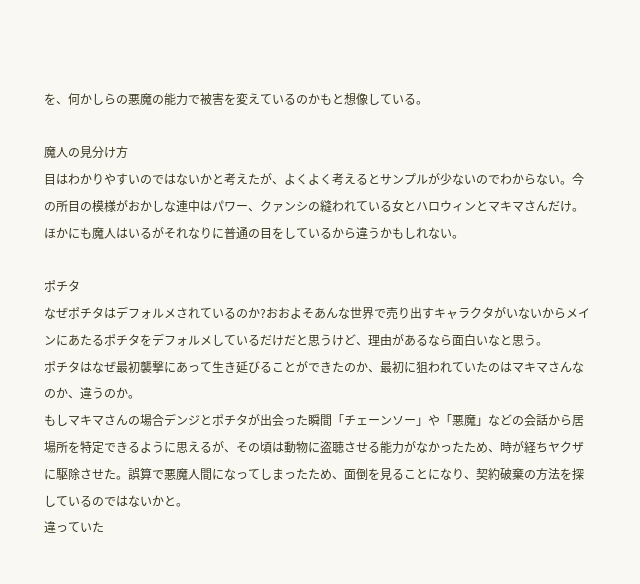を、何かしらの悪魔の能力で被害を変えているのかもと想像している。

魔人の見分け方
目はわかりやすいのではないかと考えたが、よくよく考えるとサンプルが少ないのでわからない。今の所目の模様がおかしな連中はパワー、クァンシの縫われている女とハロウィンとマキマさんだけ。ほかにも魔人はいるがそれなりに普通の目をしているから違うかもしれない。

ポチタ
なぜポチタはデフォルメされているのか?おおよそあんな世界で売り出すキャラクタがいないからメインにあたるポチタをデフォルメしているだけだと思うけど、理由があるなら面白いなと思う。
ポチタはなぜ最初襲撃にあって生き延びることができたのか、最初に狙われていたのはマキマさんなのか、違うのか。
もしマキマさんの場合デンジとポチタが出会った瞬間「チェーンソー」や「悪魔」などの会話から居場所を特定できるように思えるが、その頃は動物に盗聴させる能力がなかったため、時が経ちヤクザに駆除させた。誤算で悪魔人間になってしまったため、面倒を見ることになり、契約破棄の方法を探しているのではないかと。
違っていた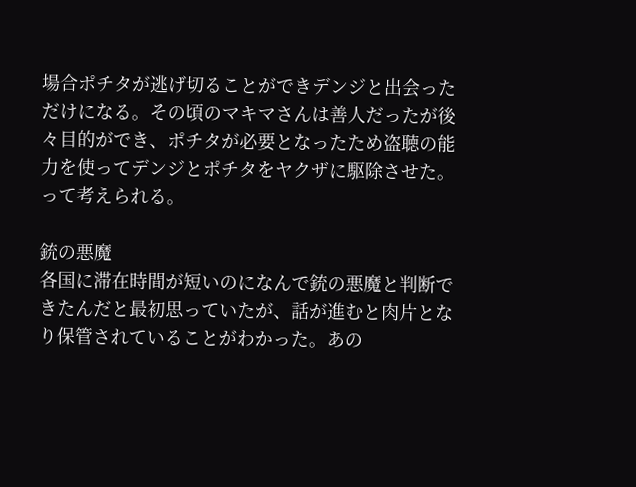場合ポチタが逃げ切ることができデンジと出会っただけになる。その頃のマキマさんは善人だったが後々目的ができ、ポチタが必要となったため盗聴の能力を使ってデンジとポチタをヤクザに駆除させた。って考えられる。

銃の悪魔
各国に滞在時間が短いのになんで銃の悪魔と判断できたんだと最初思っていたが、話が進むと肉片となり保管されていることがわかった。あの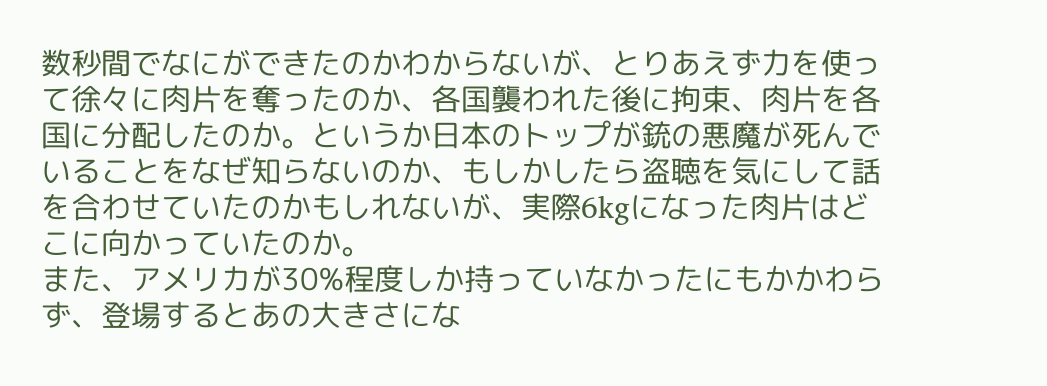数秒間でなにができたのかわからないが、とりあえず力を使って徐々に肉片を奪ったのか、各国襲われた後に拘束、肉片を各国に分配したのか。というか日本のトップが銃の悪魔が死んでいることをなぜ知らないのか、もしかしたら盗聴を気にして話を合わせていたのかもしれないが、実際6kgになった肉片はどこに向かっていたのか。
また、アメリカが30%程度しか持っていなかったにもかかわらず、登場するとあの大きさにな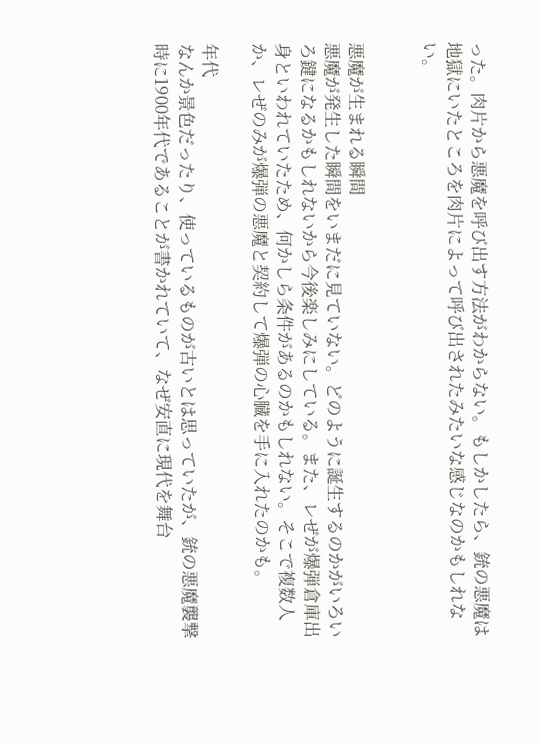った。肉片から悪魔を呼び出す方法がわからない。もしかしたら、銃の悪魔は地獄にいたところを肉片によって呼び出されたみたいな感じなのかもしれない。


悪魔が生まれる瞬間
悪魔が発生した瞬間をいまだに見ていない。どのように誕生するのかがいろいろ鍵になるかもしれないから今後楽しみにしている。また、レぜが爆弾倉庫出身といわれていたため、何かしら条件があるのかもしれない。そこで複数人か、レぜのみが爆弾の悪魔と契約して爆弾の心臓を手に入れたのかも。

年代
なんか景色だったり、使っているものが古いとは思っていたが、銃の悪魔襲撃時に1900年代であることが書かれていて、なぜ安直に現代を舞台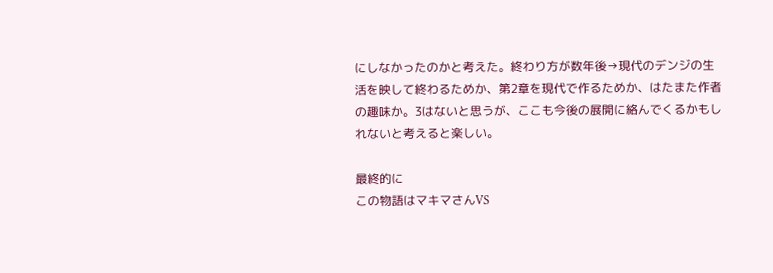にしなかったのかと考えた。終わり方が数年後→現代のデンジの生活を映して終わるためか、第2章を現代で作るためか、はたまた作者の趣味か。3はないと思うが、ここも今後の展開に絡んでくるかもしれないと考えると楽しい。

最終的に
この物語はマキマさんVS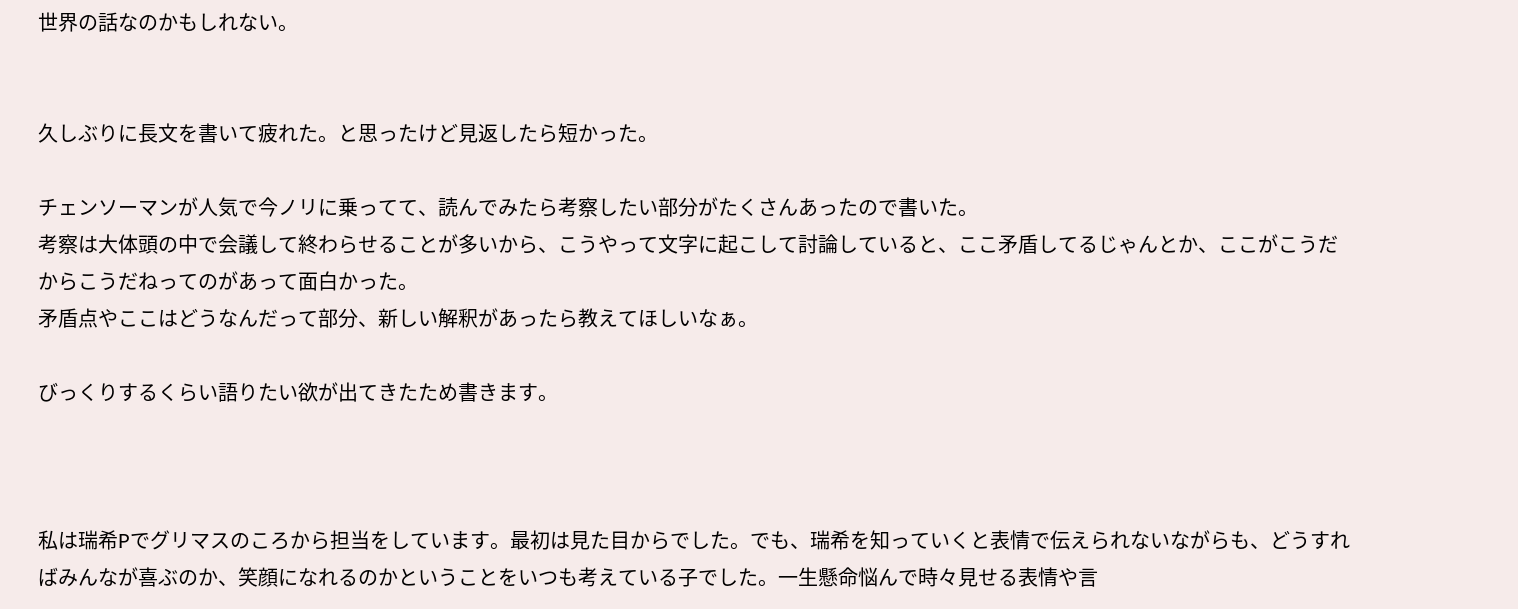世界の話なのかもしれない。


久しぶりに長文を書いて疲れた。と思ったけど見返したら短かった。

チェンソーマンが人気で今ノリに乗ってて、読んでみたら考察したい部分がたくさんあったので書いた。
考察は大体頭の中で会議して終わらせることが多いから、こうやって文字に起こして討論していると、ここ矛盾してるじゃんとか、ここがこうだからこうだねってのがあって面白かった。
矛盾点やここはどうなんだって部分、新しい解釈があったら教えてほしいなぁ。

びっくりするくらい語りたい欲が出てきたため書きます。



私は瑞希Pでグリマスのころから担当をしています。最初は見た目からでした。でも、瑞希を知っていくと表情で伝えられないながらも、どうすればみんなが喜ぶのか、笑顔になれるのかということをいつも考えている子でした。一生懸命悩んで時々見せる表情や言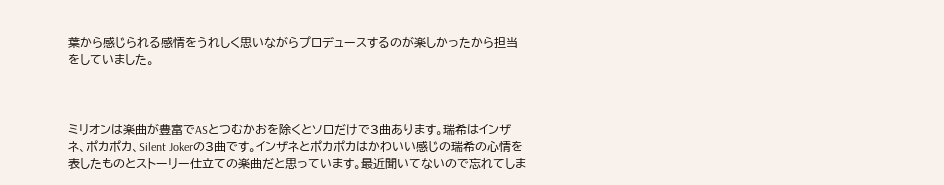葉から感じられる感情をうれしく思いながらプロデュースするのが楽しかったから担当をしていました。



ミリオンは楽曲が豊富でASとつむかおを除くとソロだけで3曲あります。瑞希はインザネ、ポカポカ、Silent Jokerの3曲です。インザネとポカポカはかわいい感じの瑞希の心情を表したものとストーリー仕立ての楽曲だと思っています。最近聞いてないので忘れてしま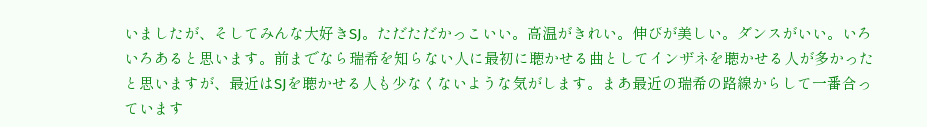いましたが、そしてみんな大好きSJ。ただただかっこいい。高温がきれい。伸びが美しい。ダンスがいい。いろいろあると思います。前までなら瑞希を知らない人に最初に聴かせる曲としてインザネを聴かせる人が多かったと思いますが、最近はSJを聴かせる人も少なくないような気がします。まあ最近の瑞希の路線からして一番合っています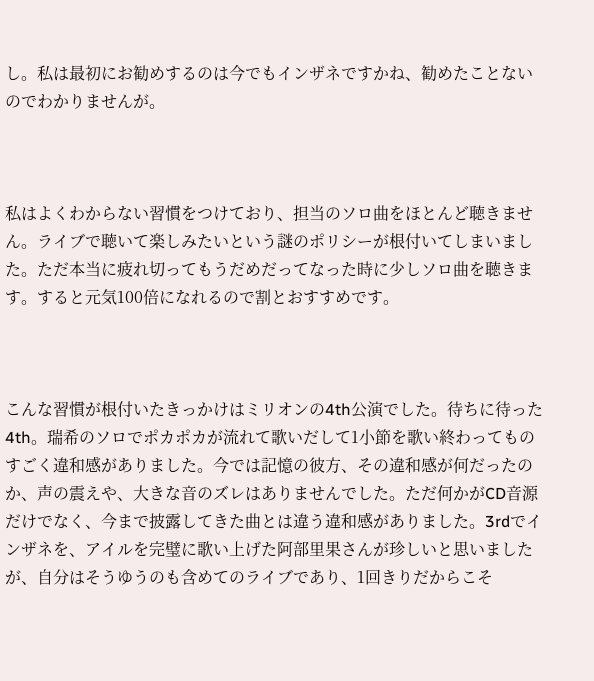し。私は最初にお勧めするのは今でもインザネですかね、勧めたことないのでわかりませんが。



私はよくわからない習慣をつけており、担当のソロ曲をほとんど聴きません。ライブで聴いて楽しみたいという謎のポリシーが根付いてしまいました。ただ本当に疲れ切ってもうだめだってなった時に少しソロ曲を聴きます。すると元気100倍になれるので割とおすすめです。



こんな習慣が根付いたきっかけはミリオンの4th公演でした。待ちに待った4th。瑞希のソロでポカポカが流れて歌いだして1小節を歌い終わってものすごく違和感がありました。今では記憶の彼方、その違和感が何だったのか、声の震えや、大きな音のズレはありませんでした。ただ何かがCD音源だけでなく、今まで披露してきた曲とは違う違和感がありました。3rdでインザネを、アイルを完璧に歌い上げた阿部里果さんが珍しいと思いましたが、自分はそうゆうのも含めてのライブであり、1回きりだからこそ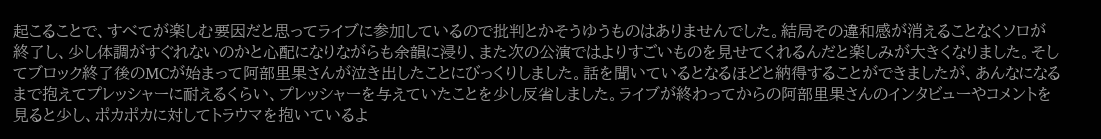起こることで、すべてが楽しむ要因だと思ってライブに参加しているので批判とかそうゆうものはありませんでした。結局その違和感が消えることなくソロが終了し、少し体調がすぐれないのかと心配になりながらも余韻に浸り、また次の公演ではよりすごいものを見せてくれるんだと楽しみが大きくなりました。そしてブロック終了後のMCが始まって阿部里果さんが泣き出したことにびっくりしました。話を聞いているとなるほどと納得することができましたが、あんなになるまで抱えてプレッシャーに耐えるくらい、プレッシャーを与えていたことを少し反省しました。ライブが終わってからの阿部里果さんのインタビューやコメントを見ると少し、ポカポカに対してトラウマを抱いているよ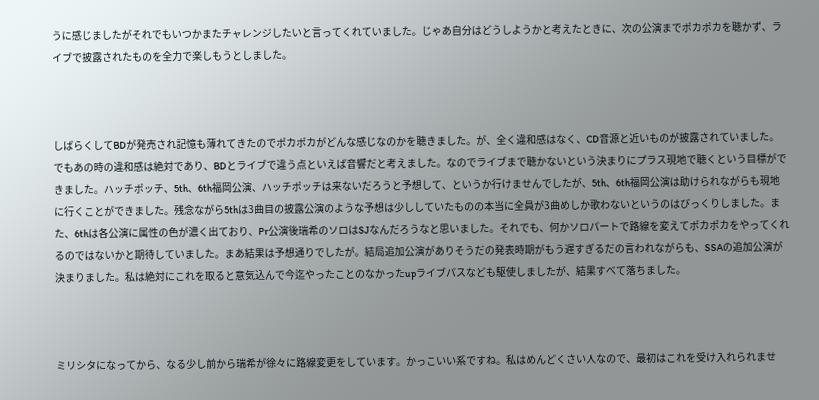うに感じましたがそれでもいつかまたチャレンジしたいと言ってくれていました。じゃあ自分はどうしようかと考えたときに、次の公演までポカポカを聴かず、ライブで披露されたものを全力で楽しもうとしました。



しばらくしてBDが発売され記憶も薄れてきたのでポカポカがどんな感じなのかを聴きました。が、全く違和感はなく、CD音源と近いものが披露されていました。でもあの時の違和感は絶対であり、BDとライブで違う点といえば音響だと考えました。なのでライブまで聴かないという決まりにプラス現地で聴くという目標ができました。ハッチポッチ、5th、6th福岡公演、ハッチポッチは来ないだろうと予想して、というか行けませんでしたが、5th、6th福岡公演は助けられながらも現地に行くことができました。残念ながら5thは3曲目の披露公演のような予想は少ししていたものの本当に全員が3曲めしか歌わないというのはびっくりしました。また、6thは各公演に属性の色が濃く出ており、Pr公演後瑞希のソロはSJなんだろうなと思いました。それでも、何かソロパートで路線を変えてポカポカをやってくれるのではないかと期待していました。まあ結果は予想通りでしたが。結局追加公演がありそうだの発表時期がもう遅すぎるだの言われながらも、SSAの追加公演が決まりました。私は絶対にこれを取ると意気込んで今迄やったことのなかったupライブパスなども駆使しましたが、結果すべて落ちました。



ミリシタになってから、なる少し前から瑞希が徐々に路線変更をしています。かっこいい系ですね。私はめんどくさい人なので、最初はこれを受け入れられませ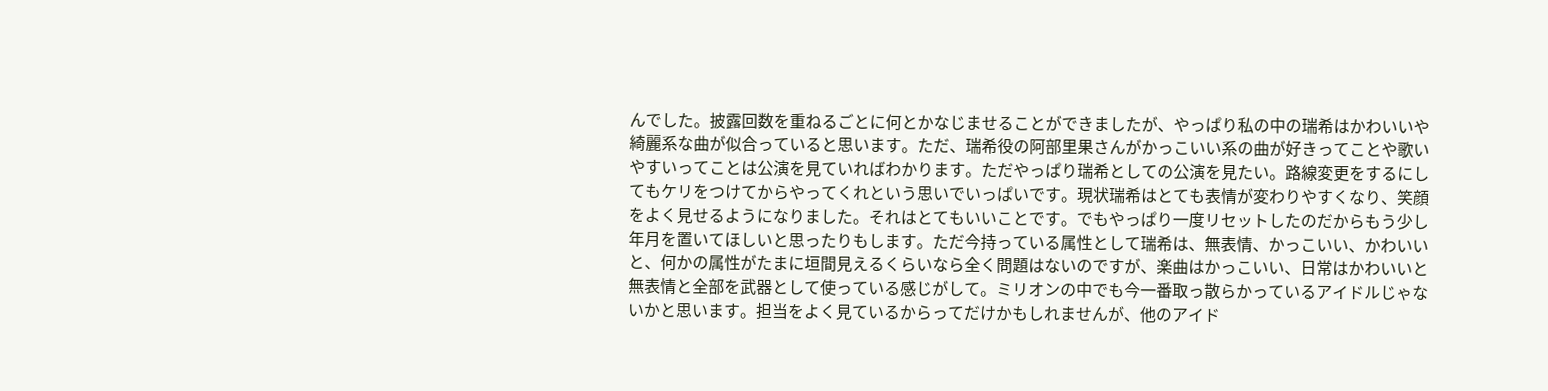んでした。披露回数を重ねるごとに何とかなじませることができましたが、やっぱり私の中の瑞希はかわいいや綺麗系な曲が似合っていると思います。ただ、瑞希役の阿部里果さんがかっこいい系の曲が好きってことや歌いやすいってことは公演を見ていればわかります。ただやっぱり瑞希としての公演を見たい。路線変更をするにしてもケリをつけてからやってくれという思いでいっぱいです。現状瑞希はとても表情が変わりやすくなり、笑顔をよく見せるようになりました。それはとてもいいことです。でもやっぱり一度リセットしたのだからもう少し年月を置いてほしいと思ったりもします。ただ今持っている属性として瑞希は、無表情、かっこいい、かわいいと、何かの属性がたまに垣間見えるくらいなら全く問題はないのですが、楽曲はかっこいい、日常はかわいいと無表情と全部を武器として使っている感じがして。ミリオンの中でも今一番取っ散らかっているアイドルじゃないかと思います。担当をよく見ているからってだけかもしれませんが、他のアイド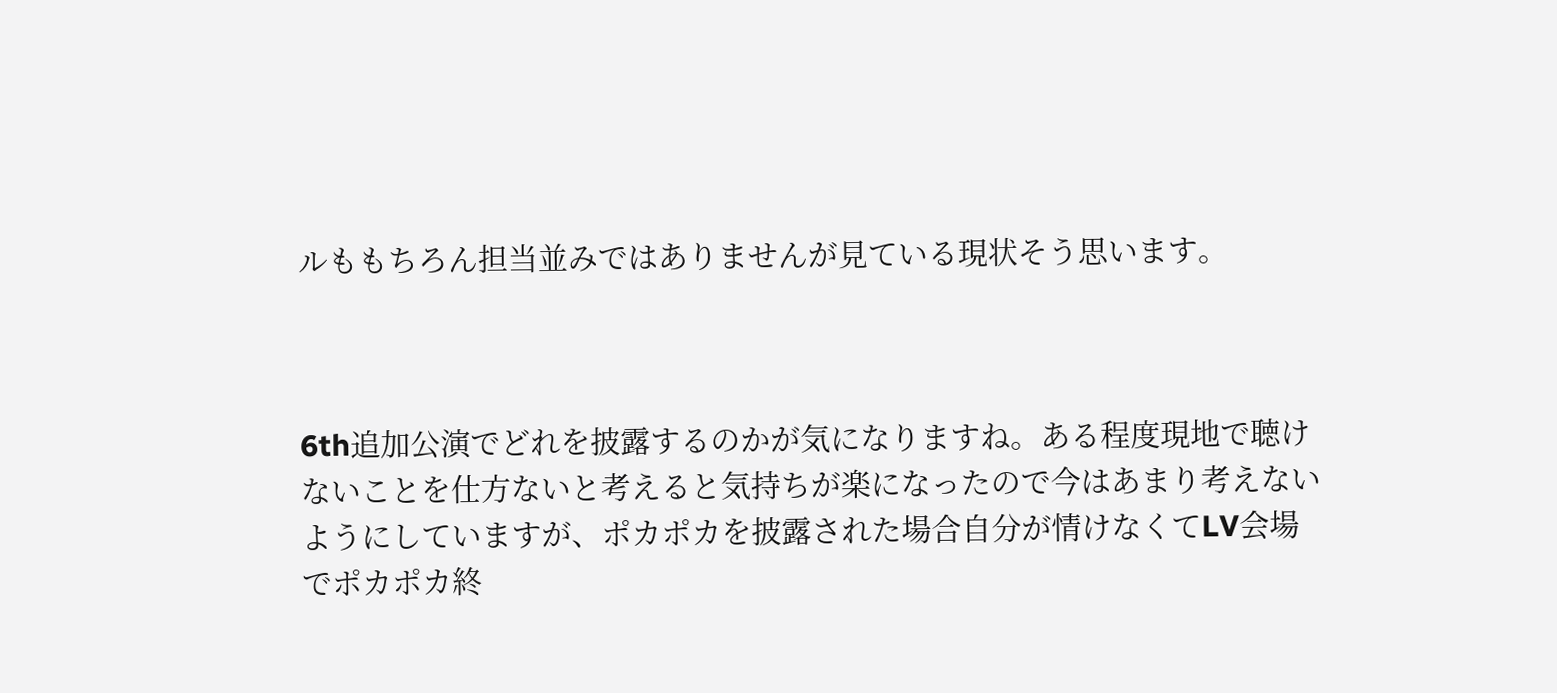ルももちろん担当並みではありませんが見ている現状そう思います。



6th追加公演でどれを披露するのかが気になりますね。ある程度現地で聴けないことを仕方ないと考えると気持ちが楽になったので今はあまり考えないようにしていますが、ポカポカを披露された場合自分が情けなくてLV会場でポカポカ終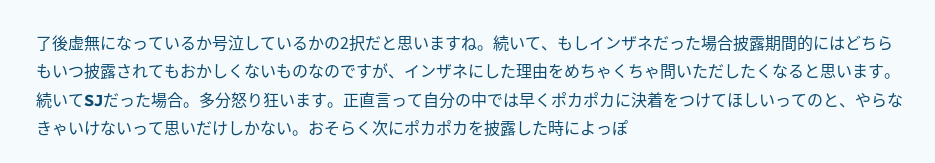了後虚無になっているか号泣しているかの2択だと思いますね。続いて、もしインザネだった場合披露期間的にはどちらもいつ披露されてもおかしくないものなのですが、インザネにした理由をめちゃくちゃ問いただしたくなると思います。続いてSJだった場合。多分怒り狂います。正直言って自分の中では早くポカポカに決着をつけてほしいってのと、やらなきゃいけないって思いだけしかない。おそらく次にポカポカを披露した時によっぽ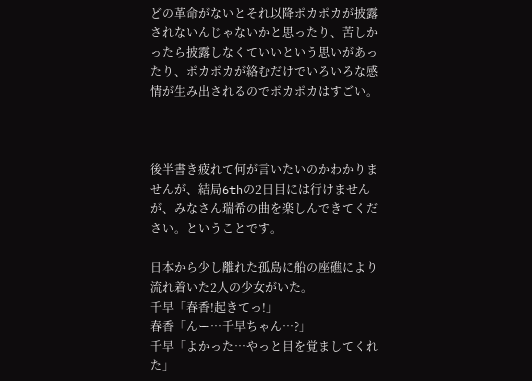どの革命がないとそれ以降ポカポカが披露されないんじゃないかと思ったり、苦しかったら披露しなくていいという思いがあったり、ポカポカが絡むだけでいろいろな感情が生み出されるのでポカポカはすごい。



後半書き疲れて何が言いたいのかわかりませんが、結局6thの2日目には行けませんが、みなさん瑞希の曲を楽しんできてください。ということです。

日本から少し離れた孤島に船の座礁により流れ着いた2人の少女がいた。
千早「春香!起きてっ!」
春香「んー…千早ちゃん…?」
千早「よかった…やっと目を覚ましてくれた」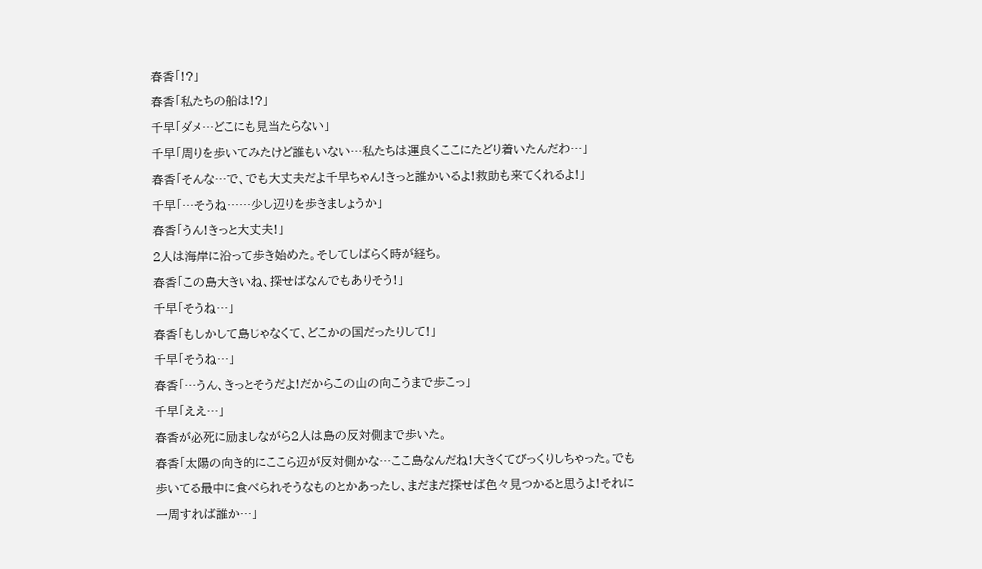春香「!?」
春香「私たちの船は!?」
千早「ダメ…どこにも見当たらない」
千早「周りを歩いてみたけど誰もいない…私たちは運良くここにたどり着いたんだわ…」
春香「そんな…で、でも大丈夫だよ千早ちゃん!きっと誰かいるよ!救助も来てくれるよ!」
千早「…そうね……少し辺りを歩きましょうか」
春香「うん!きっと大丈夫!」
2人は海岸に沿って歩き始めた。そしてしばらく時が経ち。
春香「この島大きいね、探せばなんでもありそう!」
千早「そうね…」
春香「もしかして島じゃなくて、どこかの国だったりして!」
千早「そうね…」
春香「…うん、きっとそうだよ!だからこの山の向こうまで歩こっ」
千早「ええ…」
春香が必死に励ましながら2人は島の反対側まで歩いた。
春香「太陽の向き的にここら辺が反対側かな…ここ島なんだね!大きくてびっくりしちゃった。でも歩いてる最中に食べられそうなものとかあったし、まだまだ探せば色々見つかると思うよ!それに一周すれば誰か…」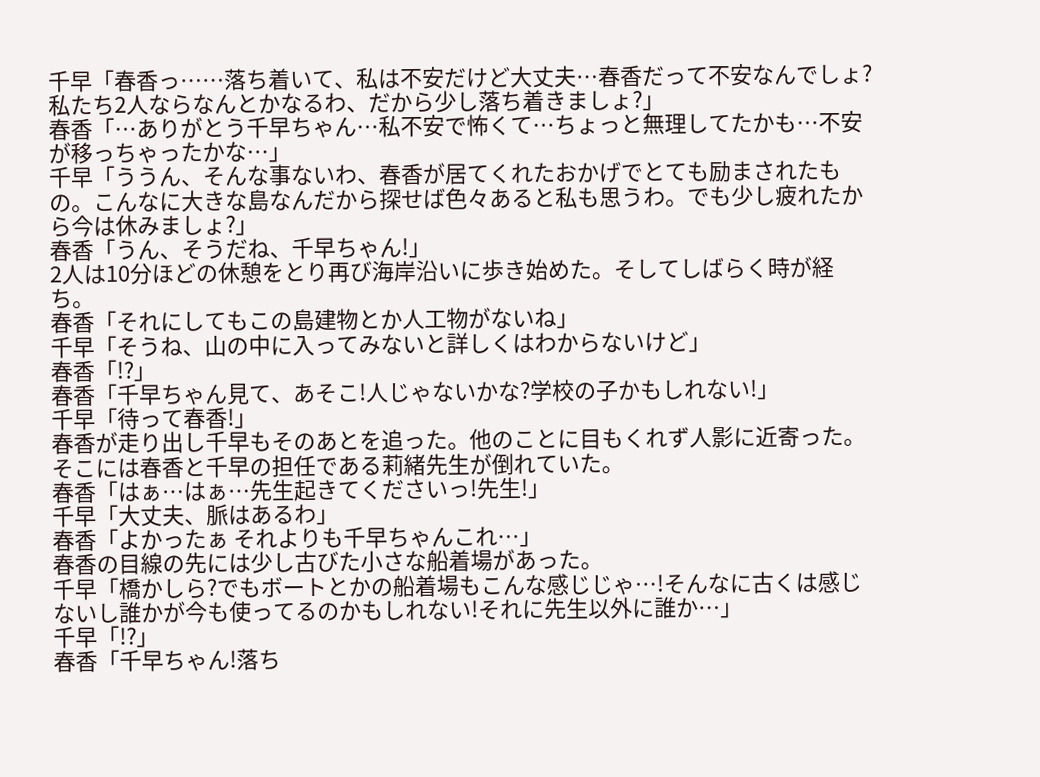千早「春香っ……落ち着いて、私は不安だけど大丈夫…春香だって不安なんでしょ?私たち2人ならなんとかなるわ、だから少し落ち着きましょ?」
春香「…ありがとう千早ちゃん…私不安で怖くて…ちょっと無理してたかも…不安が移っちゃったかな…」
千早「ううん、そんな事ないわ、春香が居てくれたおかげでとても励まされたもの。こんなに大きな島なんだから探せば色々あると私も思うわ。でも少し疲れたから今は休みましょ?」
春香「うん、そうだね、千早ちゃん!」
2人は10分ほどの休憩をとり再び海岸沿いに歩き始めた。そしてしばらく時が経ち。
春香「それにしてもこの島建物とか人工物がないね」
千早「そうね、山の中に入ってみないと詳しくはわからないけど」
春香「!?」
春香「千早ちゃん見て、あそこ!人じゃないかな?学校の子かもしれない!」
千早「待って春香!」
春香が走り出し千早もそのあとを追った。他のことに目もくれず人影に近寄った。そこには春香と千早の担任である莉緒先生が倒れていた。
春香「はぁ…はぁ…先生起きてくださいっ!先生!」
千早「大丈夫、脈はあるわ」
春香「よかったぁ それよりも千早ちゃんこれ…」
春香の目線の先には少し古びた小さな船着場があった。
千早「橋かしら?でもボートとかの船着場もこんな感じじゃ…!そんなに古くは感じないし誰かが今も使ってるのかもしれない!それに先生以外に誰か…」
千早「!?」
春香「千早ちゃん!落ち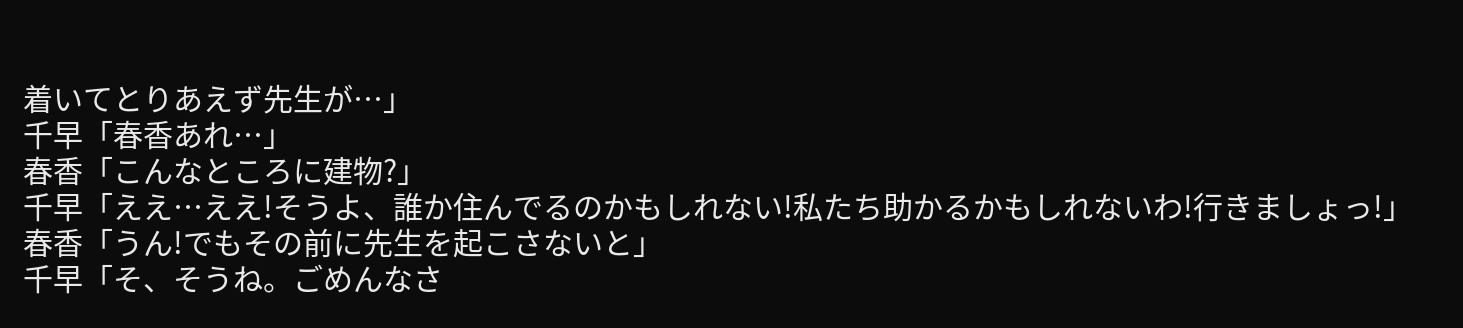着いてとりあえず先生が…」
千早「春香あれ…」
春香「こんなところに建物?」
千早「ええ…ええ!そうよ、誰か住んでるのかもしれない!私たち助かるかもしれないわ!行きましょっ!」
春香「うん!でもその前に先生を起こさないと」
千早「そ、そうね。ごめんなさ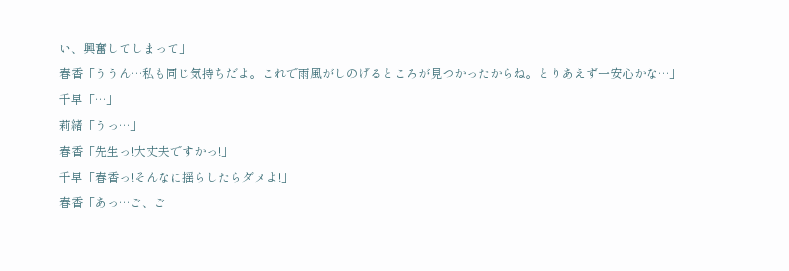い、興奮してしまって」
春香「ううん…私も同じ気持ちだよ。これで雨風がしのげるところが見つかったからね。とりあえず一安心かな…」
千早「…」
莉緒「うっ…」
春香「先生っ!大丈夫ですかっ!」
千早「春香っ!そんなに揺らしたらダメよ!」
春香「あっ…ご、ご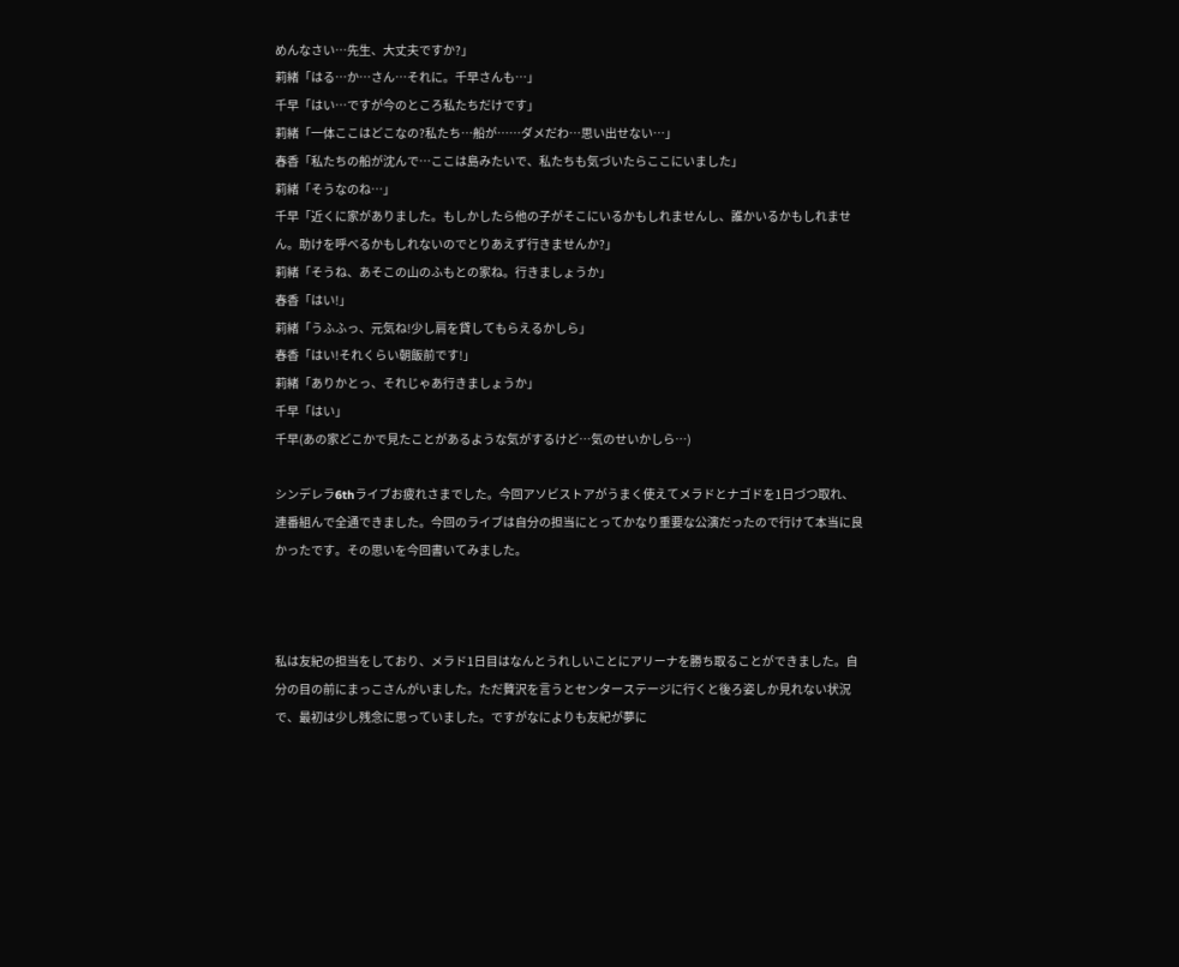めんなさい…先生、大丈夫ですか?」
莉緒「はる…か…さん…それに。千早さんも…」
千早「はい…ですが今のところ私たちだけです」
莉緒「一体ここはどこなの?私たち…船が……ダメだわ…思い出せない…」
春香「私たちの船が沈んで…ここは島みたいで、私たちも気づいたらここにいました」
莉緒「そうなのね…」
千早「近くに家がありました。もしかしたら他の子がそこにいるかもしれませんし、誰かいるかもしれません。助けを呼べるかもしれないのでとりあえず行きませんか?」
莉緒「そうね、あそこの山のふもとの家ね。行きましょうか」
春香「はい!」
莉緒「うふふっ、元気ね!少し肩を貸してもらえるかしら」
春香「はい!それくらい朝飯前です!」
莉緒「ありかとっ、それじゃあ行きましょうか」
千早「はい」
千早(あの家どこかで見たことがあるような気がするけど…気のせいかしら…)

シンデレラ6thライブお疲れさまでした。今回アソビストアがうまく使えてメラドとナゴドを1日づつ取れ、連番組んで全通できました。今回のライブは自分の担当にとってかなり重要な公演だったので行けて本当に良かったです。その思いを今回書いてみました。



私は友紀の担当をしており、メラド1日目はなんとうれしいことにアリーナを勝ち取ることができました。自分の目の前にまっこさんがいました。ただ贅沢を言うとセンターステージに行くと後ろ姿しか見れない状況で、最初は少し残念に思っていました。ですがなによりも友紀が夢に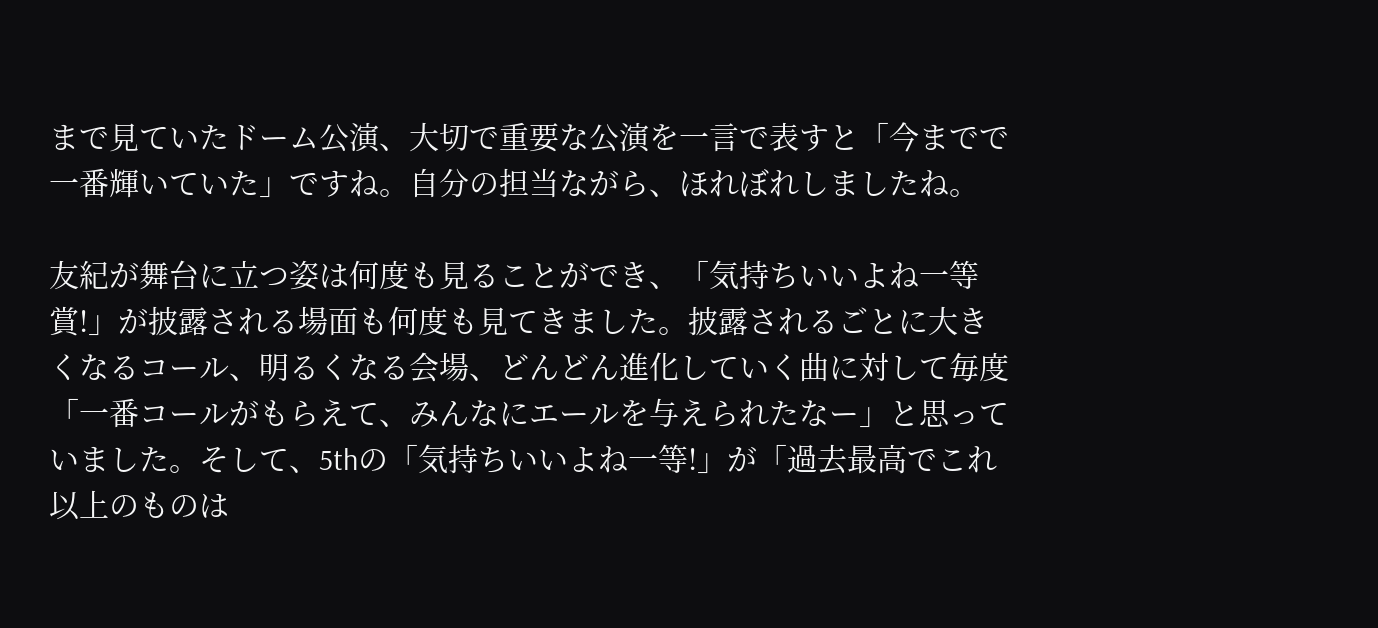まで見ていたドーム公演、大切で重要な公演を一言で表すと「今までで一番輝いていた」ですね。自分の担当ながら、ほれぼれしましたね。

友紀が舞台に立つ姿は何度も見ることができ、「気持ちいいよね一等賞!」が披露される場面も何度も見てきました。披露されるごとに大きくなるコール、明るくなる会場、どんどん進化していく曲に対して毎度「一番コールがもらえて、みんなにエールを与えられたなー」と思っていました。そして、5thの「気持ちいいよね一等!」が「過去最高でこれ以上のものは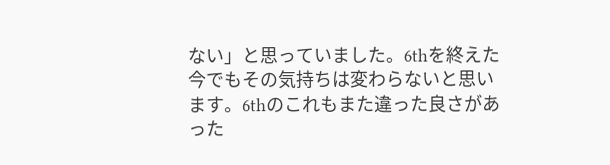ない」と思っていました。6thを終えた今でもその気持ちは変わらないと思います。6thのこれもまた違った良さがあった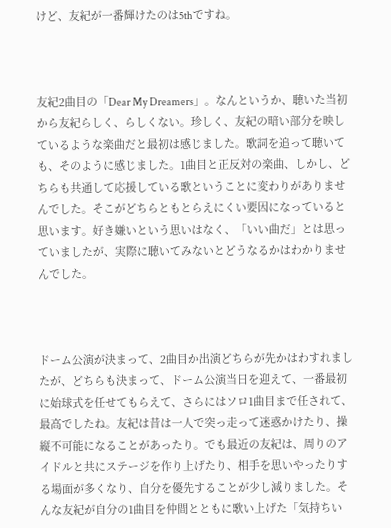けど、友紀が一番輝けたのは5thですね。



友紀2曲目の「Dear My Dreamers」。なんというか、聴いた当初から友紀らしく、らしくない。珍しく、友紀の暗い部分を映しているような楽曲だと最初は感じました。歌詞を追って聴いても、そのように感じました。1曲目と正反対の楽曲、しかし、どちらも共通して応援している歌ということに変わりがありませんでした。そこがどちらともとらえにくい要因になっていると思います。好き嫌いという思いはなく、「いい曲だ」とは思っていましたが、実際に聴いてみないとどうなるかはわかりませんでした。



ドーム公演が決まって、2曲目か出演どちらが先かはわすれましたが、どちらも決まって、ドーム公演当日を迎えて、一番最初に始球式を任せてもらえて、さらにはソロ1曲目まで任されて、最高でしたね。友紀は昔は一人で突っ走って迷惑かけたり、操縦不可能になることがあったり。でも最近の友紀は、周りのアイドルと共にステージを作り上げたり、相手を思いやったりする場面が多くなり、自分を優先することが少し減りました。そんな友紀が自分の1曲目を仲間とともに歌い上げた「気持ちい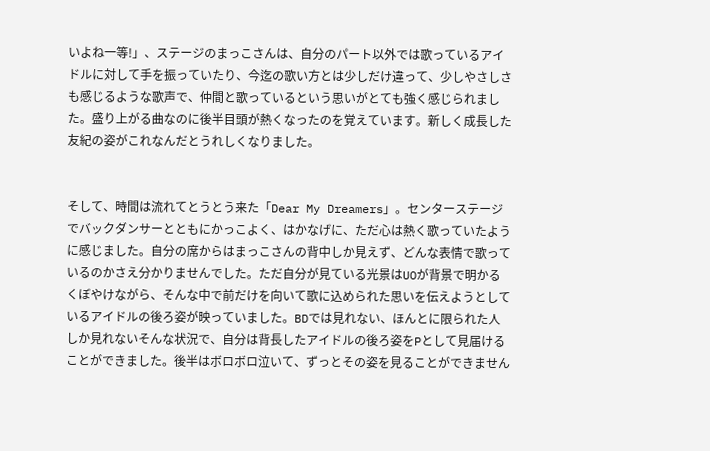いよね一等!」、ステージのまっこさんは、自分のパート以外では歌っているアイドルに対して手を振っていたり、今迄の歌い方とは少しだけ違って、少しやさしさも感じるような歌声で、仲間と歌っているという思いがとても強く感じられました。盛り上がる曲なのに後半目頭が熱くなったのを覚えています。新しく成長した友紀の姿がこれなんだとうれしくなりました。


そして、時間は流れてとうとう来た「Dear My Dreamers」。センターステージでバックダンサーとともにかっこよく、はかなげに、ただ心は熱く歌っていたように感じました。自分の席からはまっこさんの背中しか見えず、どんな表情で歌っているのかさえ分かりませんでした。ただ自分が見ている光景はUOが背景で明かるくぼやけながら、そんな中で前だけを向いて歌に込められた思いを伝えようとしているアイドルの後ろ姿が映っていました。BDでは見れない、ほんとに限られた人しか見れないそんな状況で、自分は背長したアイドルの後ろ姿をPとして見届けることができました。後半はボロボロ泣いて、ずっとその姿を見ることができません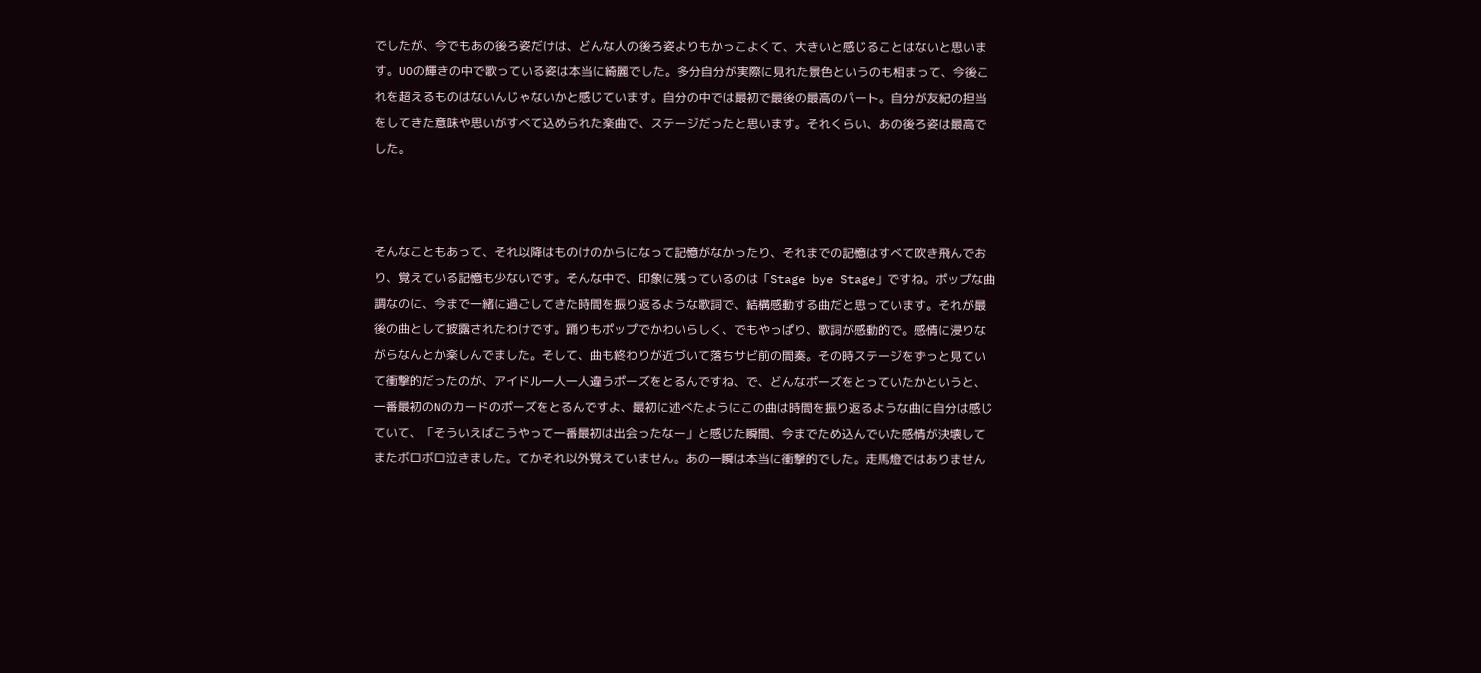でしたが、今でもあの後ろ姿だけは、どんな人の後ろ姿よりもかっこよくて、大きいと感じることはないと思います。UOの輝きの中で歌っている姿は本当に綺麗でした。多分自分が実際に見れた景色というのも相まって、今後これを超えるものはないんじゃないかと感じています。自分の中では最初で最後の最高のパート。自分が友紀の担当をしてきた意味や思いがすべて込められた楽曲で、ステージだったと思います。それくらい、あの後ろ姿は最高でした。



そんなこともあって、それ以降はものけのからになって記憶がなかったり、それまでの記憶はすべて吹き飛んでおり、覚えている記憶も少ないです。そんな中で、印象に残っているのは「Stage bye Stage」ですね。ポップな曲調なのに、今まで一緒に過ごしてきた時間を振り返るような歌詞で、結構感動する曲だと思っています。それが最後の曲として披露されたわけです。踊りもポップでかわいらしく、でもやっぱり、歌詞が感動的で。感情に浸りながらなんとか楽しんでました。そして、曲も終わりが近づいて落ちサビ前の間奏。その時ステージをずっと見ていて衝撃的だったのが、アイドル一人一人違うポーズをとるんですね、で、どんなポーズをとっていたかというと、一番最初のNのカードのポーズをとるんですよ、最初に述べたようにこの曲は時間を振り返るような曲に自分は感じていて、「そういえばこうやって一番最初は出会ったなー」と感じた瞬間、今までため込んでいた感情が決壊してまたボロボロ泣きました。てかそれ以外覚えていません。あの一瞬は本当に衝撃的でした。走馬燈ではありません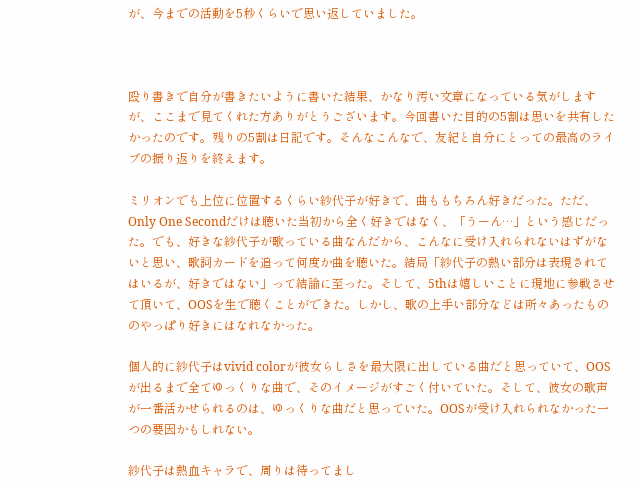が、今までの活動を5秒くらいで思い返していました。



殴り書きで自分が書きたいように書いた結果、かなり汚い文章になっている気がしますが、ここまで見てくれた方ありがとうございます。今回書いた目的の5割は思いを共有したかったのです。残りの5割は日記です。そんなこんなで、友紀と自分にとっての最高のライブの振り返りを終えます。

ミリオンでも上位に位置するくらい紗代子が好きで、曲ももちろん好きだった。ただ、Only One Secondだけは聴いた当初から全く好きではなく、「うーん…」という感じだった。でも、好きな紗代子が歌っている曲なんだから、こんなに受け入れられないはずがないと思い、歌詞カードを追って何度か曲を聴いた。結局「紗代子の熱い部分は表現されてはいるが、好きではない」って結論に至った。そして、5thは嬉しいことに現地に参戦させて頂いて、OOSを生で聴くことができた。しかし、歌の上手い部分などは所々あったもののやっぱり好きにはなれなかった。

個人的に紗代子はvivid colorが彼女らしさを最大限に出している曲だと思っていて、OOSが出るまで全てゆっくりな曲で、そのイメージがすごく付いていた。そして、彼女の歌声が一番活かせられるのは、ゆっくりな曲だと思っていた。OOSが受け入れられなかった一つの要因かもしれない。

紗代子は熱血キャラで、周りは待ってまし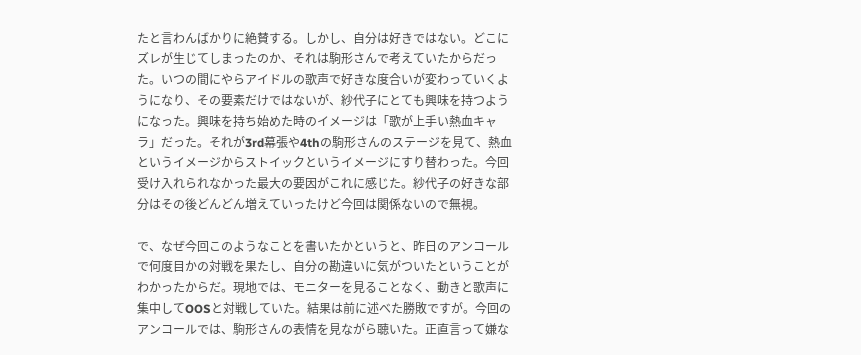たと言わんばかりに絶賛する。しかし、自分は好きではない。どこにズレが生じてしまったのか、それは駒形さんで考えていたからだった。いつの間にやらアイドルの歌声で好きな度合いが変わっていくようになり、その要素だけではないが、紗代子にとても興味を持つようになった。興味を持ち始めた時のイメージは「歌が上手い熱血キャラ」だった。それが3rd幕張や4thの駒形さんのステージを見て、熱血というイメージからストイックというイメージにすり替わった。今回受け入れられなかった最大の要因がこれに感じた。紗代子の好きな部分はその後どんどん増えていったけど今回は関係ないので無視。

で、なぜ今回このようなことを書いたかというと、昨日のアンコールで何度目かの対戦を果たし、自分の勘違いに気がついたということがわかったからだ。現地では、モニターを見ることなく、動きと歌声に集中してOOSと対戦していた。結果は前に述べた勝敗ですが。今回のアンコールでは、駒形さんの表情を見ながら聴いた。正直言って嫌な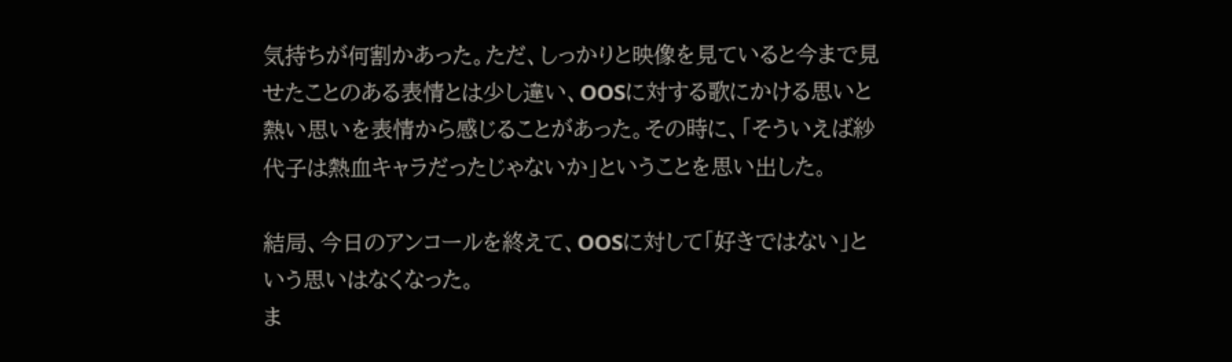気持ちが何割かあった。ただ、しっかりと映像を見ていると今まで見せたことのある表情とは少し違い、OOSに対する歌にかける思いと熱い思いを表情から感じることがあった。その時に、「そういえば紗代子は熱血キャラだったじゃないか」ということを思い出した。

結局、今日のアンコールを終えて、OOSに対して「好きではない」という思いはなくなった。
ま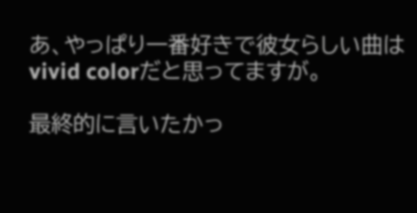あ、やっぱり一番好きで彼女らしい曲はvivid colorだと思ってますが。

最終的に言いたかっ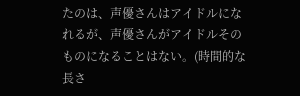たのは、声優さんはアイドルになれるが、声優さんがアイドルそのものになることはない。(時間的な長さ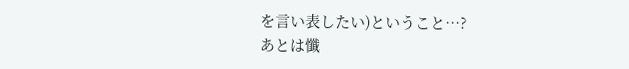を言い表したい)ということ…?
あとは懺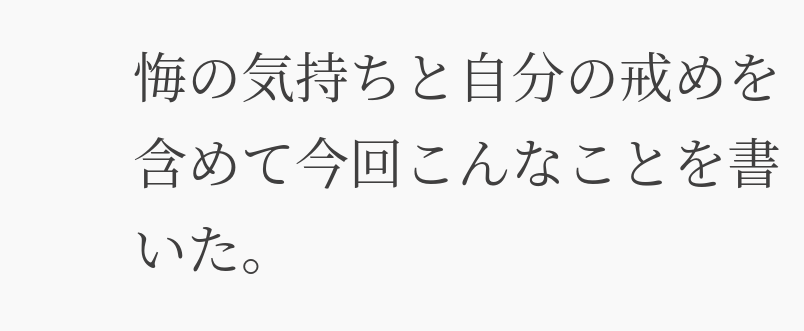悔の気持ちと自分の戒めを含めて今回こんなことを書いた。